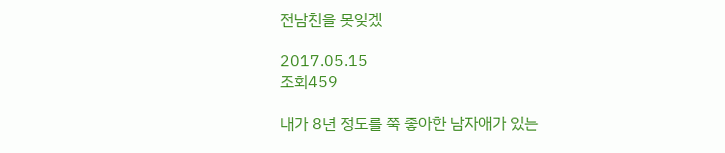전남친을 못잊겠

2017.05.15
조회459

내가 8년 정도를 쭉 좋아한 남자애가 있는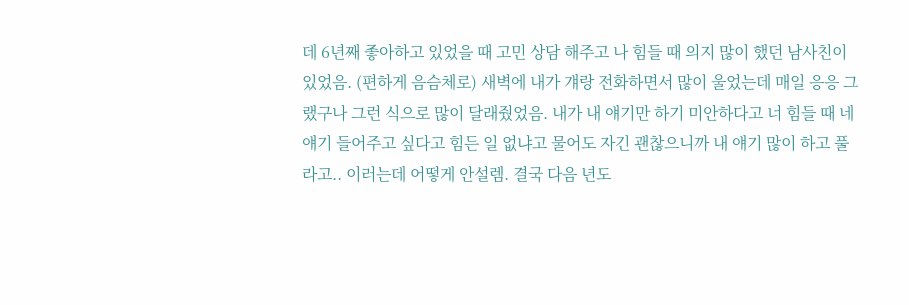데 6년째 좋아하고 있었을 때 고민 상담 해주고 나 힘들 때 의지 많이 했던 남사친이 있었음. (편하게 음슴체로) 새벽에 내가 걔랑 전화하면서 많이 울었는데 매일 응응 그랬구나 그런 식으로 많이 달래줬었음. 내가 내 얘기만 하기 미안하다고 너 힘들 때 네 얘기 들어주고 싶다고 힘든 일 없냐고 물어도 자긴 괜찮으니까 내 얘기 많이 하고 풀라고.. 이러는데 어떻게 안설렘. 결국 다음 년도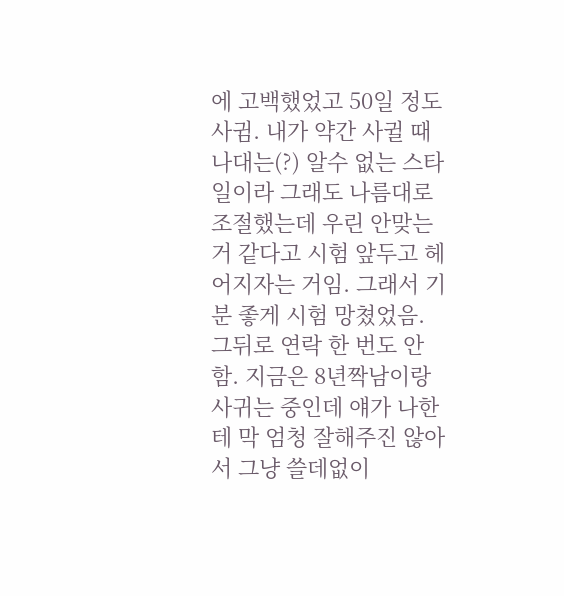에 고백했었고 50일 정도 사귐. 내가 약간 사귈 때 나대는(?) 알수 없는 스타일이라 그래도 나름대로 조절했는데 우린 안맞는거 같다고 시험 앞두고 헤어지자는 거임. 그래서 기분 좋게 시험 망쳤었음. 그뒤로 연락 한 번도 안함. 지금은 8년짝남이랑 사귀는 중인데 얘가 나한테 막 엄청 잘해주진 않아서 그냥 쓸데없이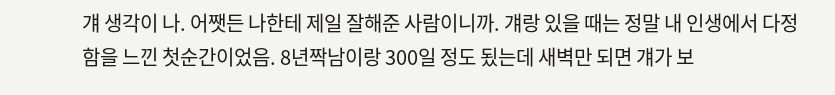걔 생각이 나. 어쨋든 나한테 제일 잘해준 사람이니까. 걔랑 있을 때는 정말 내 인생에서 다정함을 느낀 첫순간이었음. 8년짝남이랑 300일 정도 됬는데 새벽만 되면 걔가 보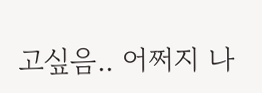고싶음.. 어쩌지 나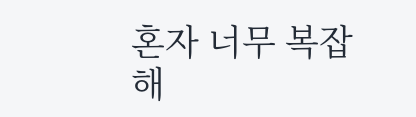혼자 너무 복잡해